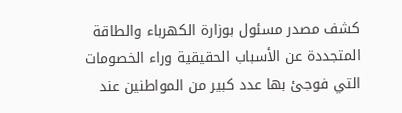كشف مصدر مسئول بوزارة الكهرباء والطاقة المتجددة عن الأسباب الحقيقية وراء الخصومات التي فوجئ بها عدد كبير من المواطنين عند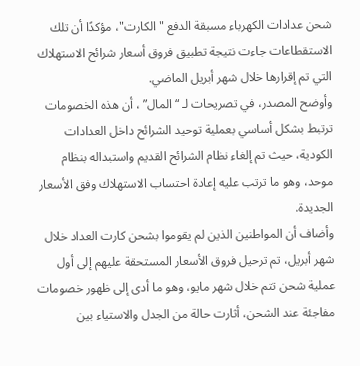شحن عدادات الكهرباء مسبقة الدفع "الكارت"، مؤكدًا أن تلك الاستقطاعات جاءت نتيجة تطبيق فروق أسعار شرائح الاستهلاك التي تم إقرارها خلال شهر أبريل الماضي.
وأوضح المصدر، في تصريحات لـ “المال” ، أن هذه الخصومات ترتبط بشكل أساسي بعملية توحيد الشرائح داخل العدادات الكودية، حيث تم إلغاء نظام الشرائح القديم واستبداله بنظام موحد، وهو ما ترتب عليه إعادة احتساب الاستهلاك وفق الأسعار الجديدة.
وأضاف أن المواطنين الذين لم يقوموا بشحن كارت العداد خلال شهر أبريل، تم ترحيل فروق الأسعار المستحقة عليهم إلى أول عملية شحن تتم خلال شهر مايو، وهو ما أدى إلى ظهور خصومات مفاجئة عند الشحن، أثارت حالة من الجدل والاستياء بين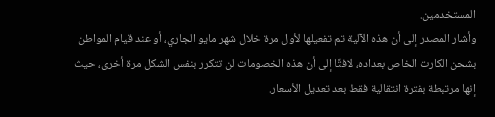المستخدمين.
وأشار المصدر إلى أن هذه الآلية تم تفعيلها لأول مرة خلال شهر مايو الجاري، أو عند قيام المواطن بشحن الكارت الخاص بعداده، لافتًا إلى أن هذه الخصومات لن تتكرر بنفس الشكل مرة أخرى، حيث إنها مرتبطة بفترة انتقالية فقط بعد تعديل الأسعار.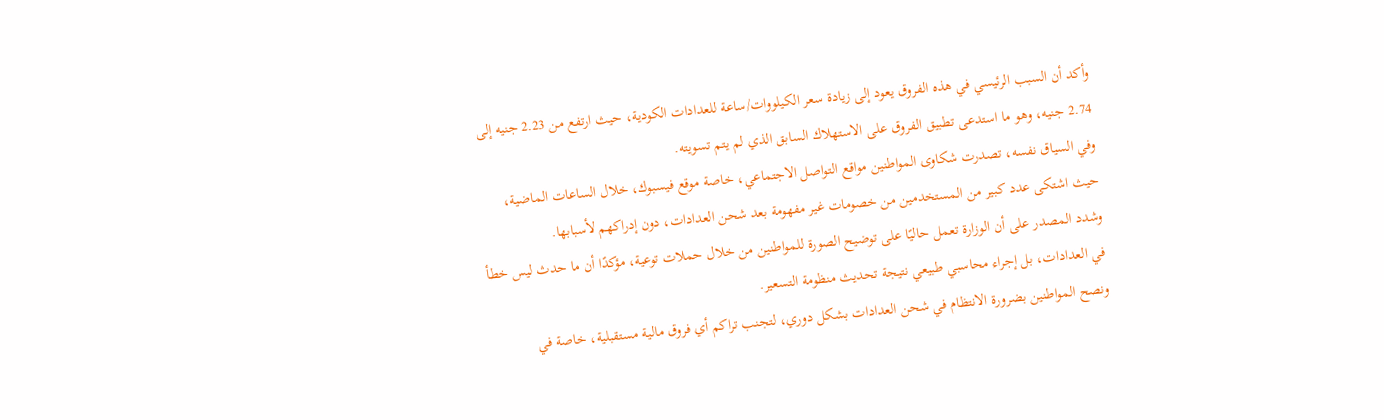وأكد أن السبب الرئيسي في هذه الفروق يعود إلى زيادة سعر الكيلووات/ساعة للعدادات الكودية، حيث ارتفع من 2.23 جنيه إلى 2.74 جنيه، وهو ما استدعى تطبيق الفروق على الاستهلاك السابق الذي لم يتم تسويته.
وفي السياق نفسه، تصدرت شكاوى المواطنين مواقع التواصل الاجتماعي، خاصة موقع فيسبوك، خلال الساعات الماضية، حيث اشتكى عدد كبير من المستخدمين من خصومات غير مفهومة بعد شحن العدادات، دون إدراكهم لأسبابها.
وشدد المصدر على أن الوزارة تعمل حاليًا على توضيح الصورة للمواطنين من خلال حملات توعية، مؤكدًا أن ما حدث ليس خطأ في العدادات، بل إجراء محاسبي طبيعي نتيجة تحديث منظومة التسعير.
ونصح المواطنين بضرورة الانتظام في شحن العدادات بشكل دوري، لتجنب تراكم أي فروق مالية مستقبلية، خاصة في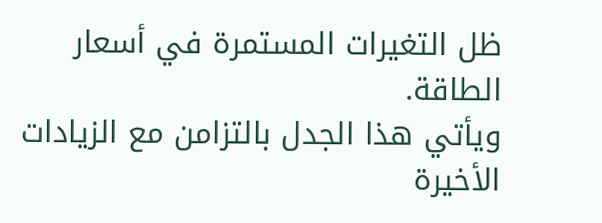ظل التغيرات المستمرة في أسعار الطاقة.
ويأتي هذا الجدل بالتزامن مع الزيادات الأخيرة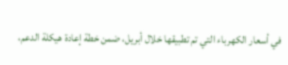في أسعار الكهرباء التي تم تطبيقها خلال أبريل، ضمن خطة إعادة هيكلة الدعم،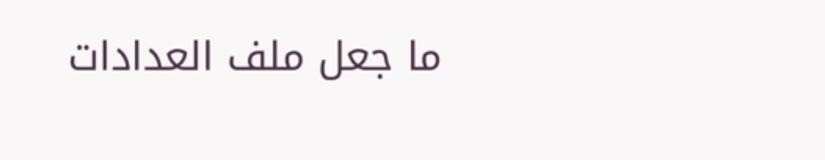ما جعل ملف العدادات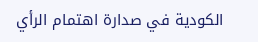الكودية في صدارة اهتمام الرأي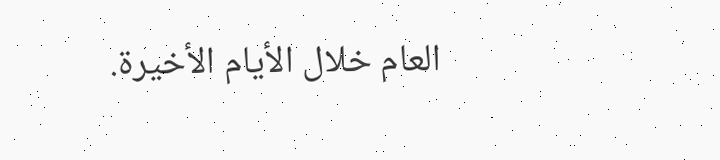العام خلال الأيام الأخيرة.